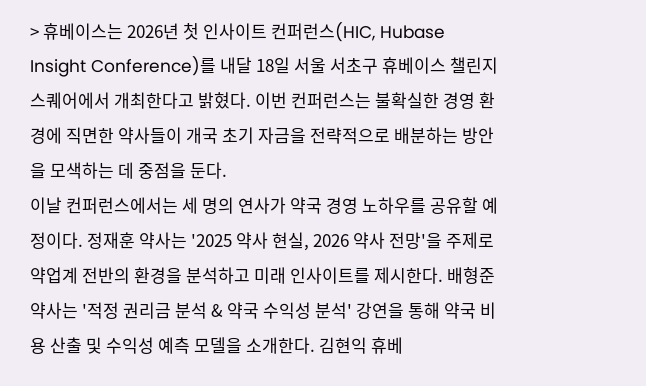> 휴베이스는 2026년 첫 인사이트 컨퍼런스(HIC, Hubase Insight Conference)를 내달 18일 서울 서초구 휴베이스 챌린지스퀘어에서 개최한다고 밝혔다. 이번 컨퍼런스는 불확실한 경영 환경에 직면한 약사들이 개국 초기 자금을 전략적으로 배분하는 방안을 모색하는 데 중점을 둔다.
이날 컨퍼런스에서는 세 명의 연사가 약국 경영 노하우를 공유할 예정이다. 정재훈 약사는 '2025 약사 현실, 2026 약사 전망'을 주제로 약업계 전반의 환경을 분석하고 미래 인사이트를 제시한다. 배형준 약사는 '적정 권리금 분석 & 약국 수익성 분석' 강연을 통해 약국 비용 산출 및 수익성 예측 모델을 소개한다. 김현익 휴베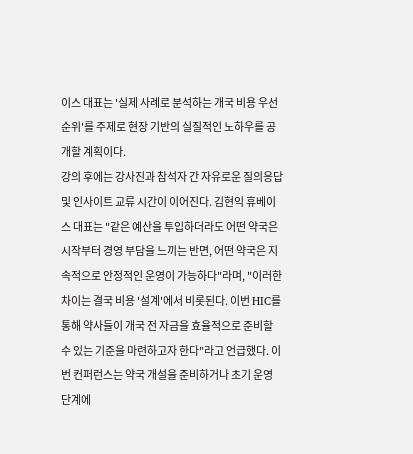이스 대표는 '실제 사례로 분석하는 개국 비용 우선순위'를 주제로 현장 기반의 실질적인 노하우를 공개할 계획이다.
강의 후에는 강사진과 참석자 간 자유로운 질의응답 및 인사이트 교류 시간이 이어진다. 김현익 휴베이스 대표는 "같은 예산을 투입하더라도 어떤 약국은 시작부터 경영 부담을 느끼는 반면, 어떤 약국은 지속적으로 안정적인 운영이 가능하다"라며, "이러한 차이는 결국 비용 '설계'에서 비롯된다. 이번 HIC를 통해 약사들이 개국 전 자금을 효율적으로 준비할 수 있는 기준을 마련하고자 한다"라고 언급했다. 이번 컨퍼런스는 약국 개설을 준비하거나 초기 운영 단계에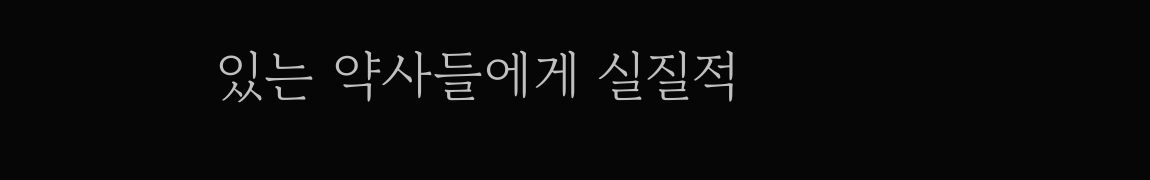있는 약사들에게 실질적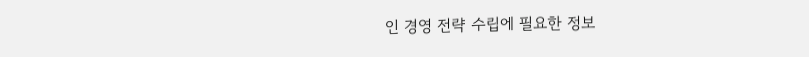인 경영 전략 수립에 필요한 정보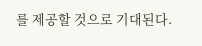를 제공할 것으로 기대된다.